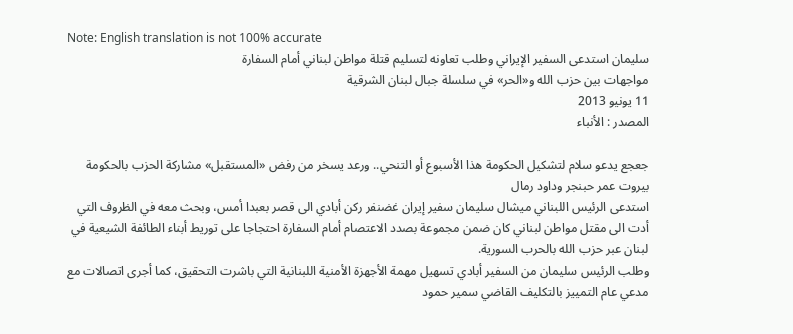Note: English translation is not 100% accurate
سليمان استدعى السفير الإيراني وطلب تعاونه لتسليم قتلة مواطن لبناني أمام السفارة
مواجهات بين حزب الله و«الحر» في سلسلة جبال لبنان الشرقية
11 يونيو 2013
المصدر : الأنباء

جعجع يدعو سلام لتشكيل الحكومة هذا الأسبوع أو التنحي.. ورعد يسخر من رفض «المستقبل» مشاركة الحزب بالحكومة
بيروت عمر حبنجر وداود رمال
استدعى الرئيس اللبناني ميشال سليمان سفير إيران غضنفر ركن أبادي الى قصر بعبدا أمس، وبحث معه في الظروف التي أدت الى مقتل مواطن لبناني كان ضمن مجموعة بصدد الاعتصام أمام السفارة احتجاجا على توريط أبناء الطائفة الشيعية في لبنان عبر حزب الله بالحرب السورية.
وطلب الرئيس سليمان من السفير أبادي تسهيل مهمة الأجهزة الأمنية اللبنانية التي باشرت التحقيق، كما أجرى اتصالات مع مدعي عام التمييز بالتكليف القاضي سمير حمود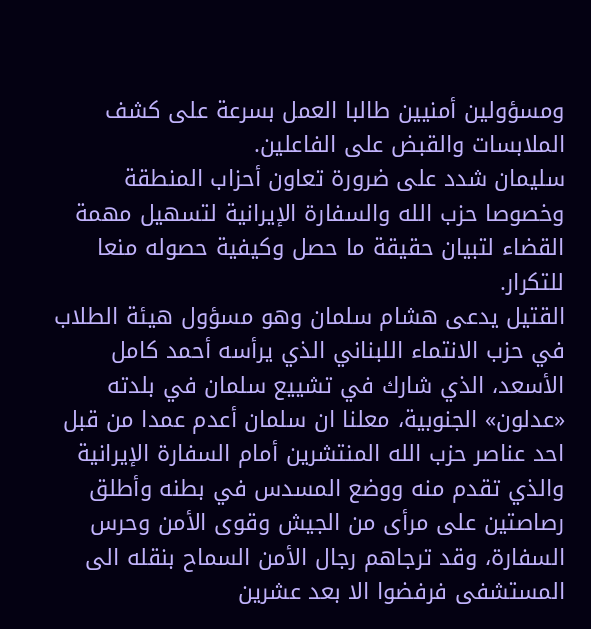ومسؤولين أمنيين طالبا العمل بسرعة على كشف الملابسات والقبض على الفاعلين.
سليمان شدد على ضرورة تعاون أحزاب المنطقة وخصوصا حزب الله والسفارة الإيرانية لتسهيل مهمة القضاء لتبيان حقيقة ما حصل وكيفية حصوله منعا للتكرار.
القتيل يدعى هشام سلمان وهو مسؤول هيئة الطلاب في حزب الانتماء اللبناني الذي يرأسه أحمد كامل الأسعد، الذي شارك في تشييع سلمان في بلدته «عدلون» الجنوبية، معلنا ان سلمان أعدم عمدا من قبل احد عناصر حزب الله المنتشرين أمام السفارة الإيرانية والذي تقدم منه ووضع المسدس في بطنه وأطلق رصاصتين على مرأى من الجيش وقوى الأمن وحرس السفارة، وقد ترجاهم رجال الأمن السماح بنقله الى المستشفى فرفضوا الا بعد عشرين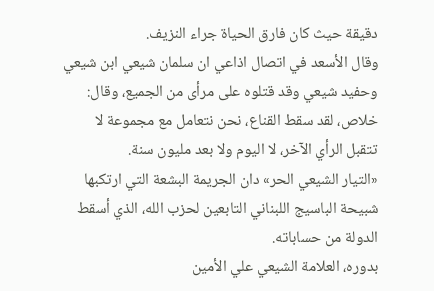دقيقة حيث كان فارق الحياة جراء النزيف.
وقال الأسعد في اتصال اذاعي ان سلمان شيعي ابن شيعي وحفيد شيعي وقد قتلوه على مرأى من الجميع، وقال: خلاص، لقد سقط القناع، نحن نتعامل مع مجموعة لا تتقبل الرأي الآخر، لا اليوم ولا بعد مليون سنة.
«التيار الشيعي الحر» دان الجريمة البشعة التي ارتكبها شبيحة الباسيج اللبناني التابعين لحزب الله، الذي أسقط الدولة من حساباته.
بدوره، العلامة الشيعي علي الأمين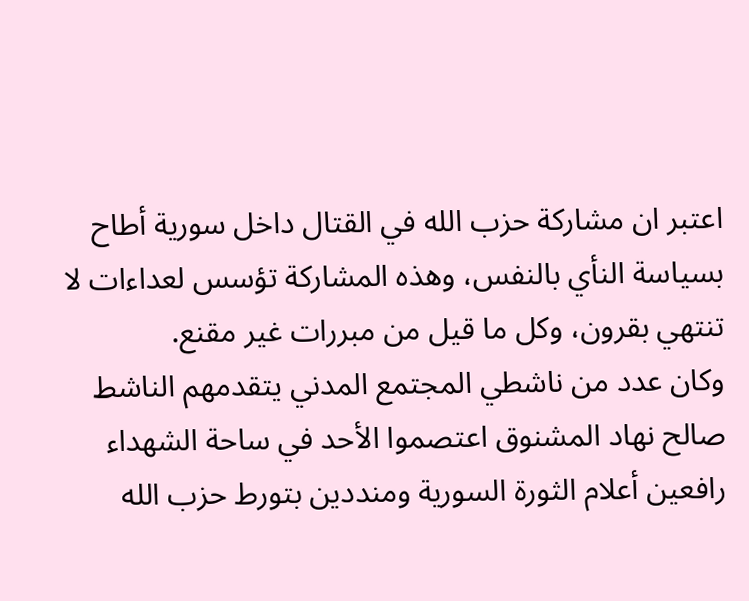اعتبر ان مشاركة حزب الله في القتال داخل سورية أطاح بسياسة النأي بالنفس، وهذه المشاركة تؤسس لعداءات لا تنتهي بقرون، وكل ما قيل من مبررات غير مقنع.
وكان عدد من ناشطي المجتمع المدني يتقدمهم الناشط صالح نهاد المشنوق اعتصموا الأحد في ساحة الشهداء رافعين أعلام الثورة السورية ومنددين بتورط حزب الله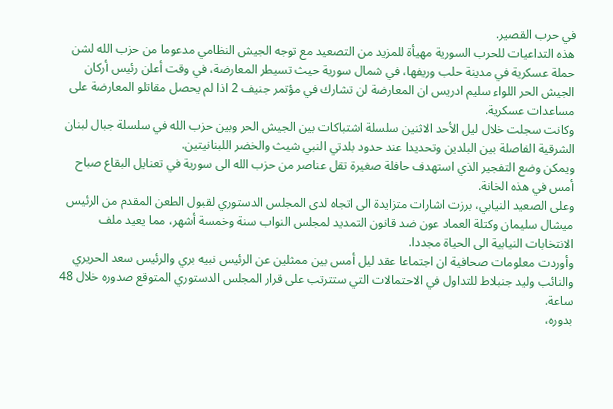في حرب القصير.
هذه التداعيات للحرب السورية مهيأة للمزيد من التصعيد مع توجه الجيش النظامي مدعوما من حزب الله لشن حملة عسكرية في مدينة حلب وريفها، في شمال سورية حيث تسيطر المعارضة، في وقت أعلن رئيس أركان الجيش الحر اللواء سليم ادريس ان المعارضة لن تشارك في مؤتمر جنيف 2 اذا لم يحصل مقاتلو المعارضة على مساعدات عسكرية.
وكانت سجلت خلال ليل الأحد الاثنين سلسلة اشتباكات بين الجيش الحر وبين حزب الله في سلسلة جبال لبنان الشرقية الفاصلة بين البلدين وتحديدا عند حدود بلدتي النبي شيث والخضر اللبنانيتين.
ويمكن وضع التفجير الذي استهدف حافلة صغيرة تقل عناصر من حزب الله الى سورية في تعنايل البقاع صباح أمس في هذه الخانة.
وعلى الصعيد النيابي، برزت اشارات متزايدة الى اتجاه لدى المجلس الدستوري لقبول الطعن المقدم من الرئيس ميشال سليمان وكتلة العماد عون ضد قانون التمديد لمجلس النواب سنة وخمسة أشهر، مما يعيد ملف الانتخابات النيابية الى الحياة مجددا.
وأوردت معلومات صحافية ان اجتماعا عقد ليل أمس بين ممثلين عن الرئيس نبيه بري والرئيس سعد الحريري والنائب وليد جنبلاط للتداول في الاحتمالات التي ستترتب على قرار المجلس الدستوري المتوقع صدوره خلال 48 ساعة.
بدوره،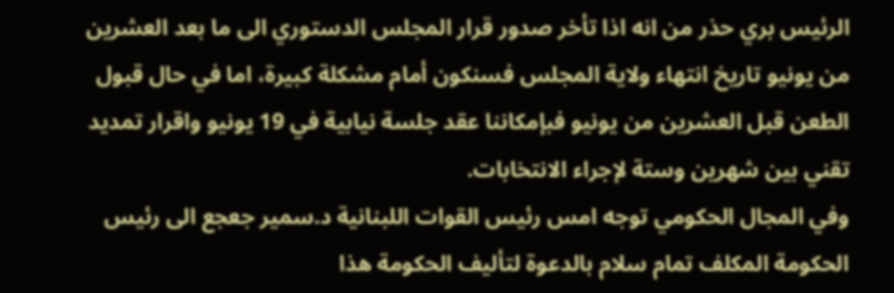الرئيس بري حذر من انه اذا تأخر صدور قرار المجلس الدستوري الى ما بعد العشرين من يونيو تاريخ انتهاء ولاية المجلس فسنكون أمام مشكلة كبيرة، اما في حال قبول الطعن قبل العشرين من يونيو فبإمكاننا عقد جلسة نيابية في 19 يونيو واقرار تمديد تقني بين شهرين وستة لإجراء الانتخابات.
وفي المجال الحكومي توجه امس رئيس القوات اللبنانية د.سمير جعجع الى رئيس الحكومة المكلف تمام سلام بالدعوة لتأليف الحكومة هذا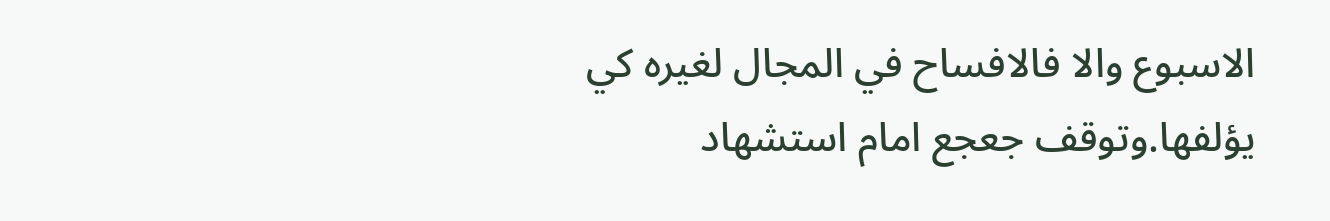الاسبوع والا فالافساح في المجال لغيره كي يؤلفها.وتوقف جعجع امام استشهاد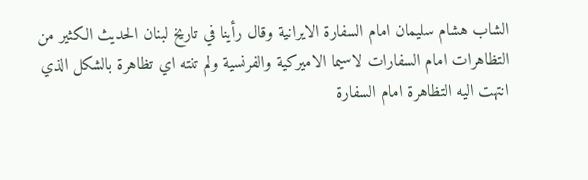الشاب هشام سليمان امام السفارة الايرانية وقال رأينا في تاريخ لبنان الحديث الكثير من التظاهرات امام السفارات لاسيما الاميركية والفرنسية ولم تنته اي تظاهرة بالشكل الذي انتهت اليه التظاهرة امام السفارة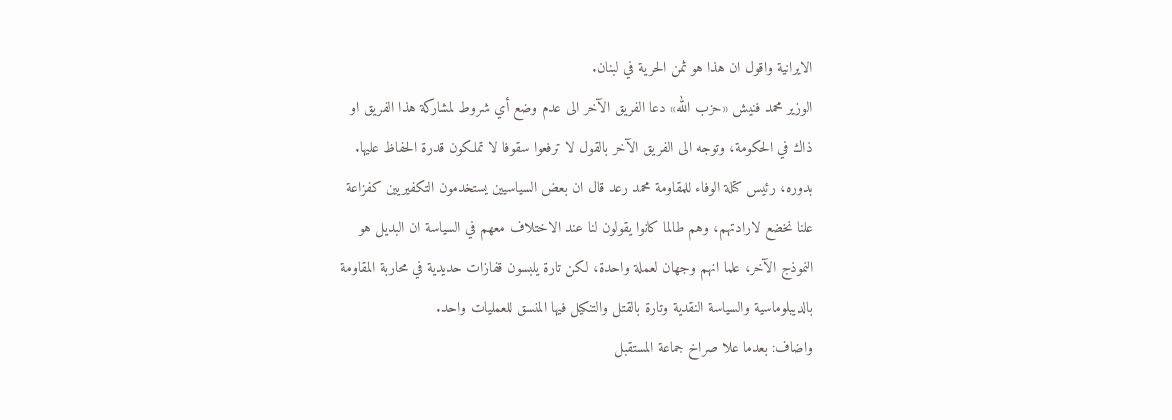الايرانية واقول ان هذا هو ثمن الحرية في لبنان.
الوزير محمد فنيش «حزب الله» دعا الفريق الآخر الى عدم وضع أي شروط لمشاركة هذا الفريق او ذاك في الحكومة، وتوجه الى الفريق الآخر بالقول لا ترفعوا سقوفا لا تملكون قدرة الحفاظ عليها.
بدوره، رئيس كتلة الوفاء للمقاومة محمد رعد قال ان بعض السياسيين يستخدمون التكفيريين كفزاعة علنا نخضع لارادتهم، وهم طالما كانوا يقولون لنا عند الاختلاف معهم في السياسة ان البديل هو النموذج الآخر، علما انهم وجهان لعملة واحدة، لكن تارة يلبسون قفازات حديدية في محاربة المقاومة بالديبلوماسية والسياسة النقدية وتارة بالقتل والتنكيل فيها المنسق للعمليات واحد.
واضاف: بعدما علا صراخ جماعة المستقبل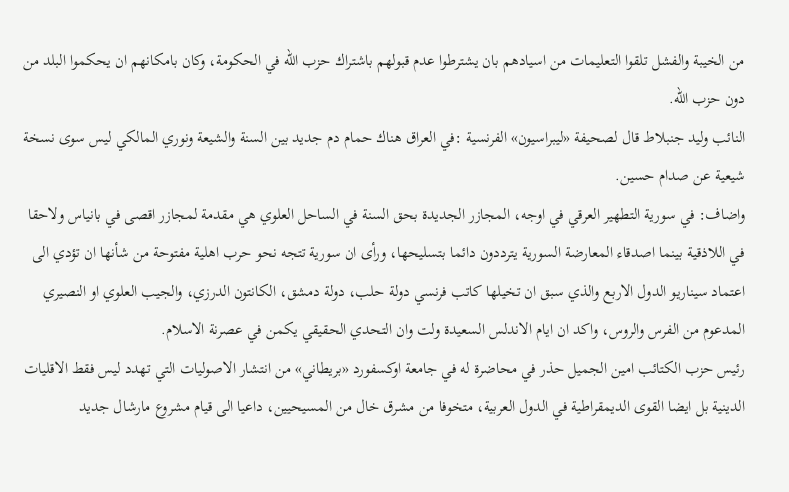من الخيبة والفشل تلقوا التعليمات من اسيادهم بان يشترطوا عدم قبولهم باشتراك حزب الله في الحكومة، وكان بامكانهم ان يحكموا البلد من دون حزب الله.
النائب وليد جنبلاط قال لصحيفة «ليبراسيون» الفرنسية :في العراق هناك حمام دم جديد بين السنة والشيعة ونوري المالكي ليس سوى نسخة شيعية عن صدام حسين.
واضاف: في سورية التطهير العرقي في اوجه، المجازر الجديدة بحق السنة في الساحل العلوي هي مقدمة لمجازر اقصى في بانياس ولاحقا في اللاذقية بينما اصدقاء المعارضة السورية يترددون دائما بتسليحها، ورأى ان سورية تتجه نحو حرب اهلية مفتوحة من شأنها ان تؤدي الى اعتماد سيناريو الدول الاربع والذي سبق ان تخيلها كاتب فرنسي دولة حلب، دولة دمشق، الكانتون الدرزي، والجيب العلوي او النصيري المدعوم من الفرس والروس، واكد ان ايام الاندلس السعيدة ولت وان التحدي الحقيقي يكمن في عصرنة الاسلام.
رئيس حزب الكتائب امين الجميل حذر في محاضرة له في جامعة اوكسفورد «بريطاني» من انتشار الاصوليات التي تهدد ليس فقط الاقليات الدينية بل ايضا القوى الديمقراطية في الدول العربية، متخوفا من مشرق خال من المسيحيين، داعيا الى قيام مشروع مارشال جديد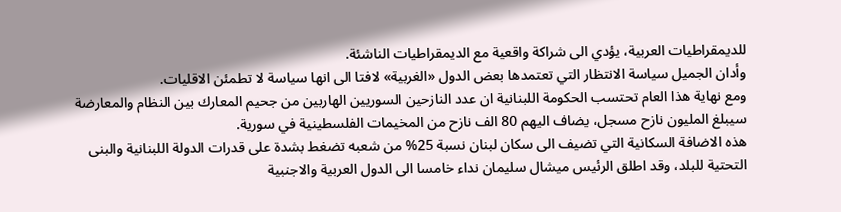للديمقراطيات العربية، يؤدي الى شراكة واقعية مع الديمقراطيات الناشئة.
وأدان الجميل سياسة الانتظار التي تعتمدها بعض الدول «الغربية» لافتا الى انها سياسة لا تطمئن الاقليات.
ومع نهاية هذا العام تحتسب الحكومة اللبنانية ان عدد النازحين السوريين الهاربين من جحيم المعارك بين النظام والمعارضة سيبلغ المليون نازح مسجل، يضاف اليهم 80 الف نازح من المخيمات الفلسطينية في سورية.
هذه الاضافة السكانية التي تضيف الى سكان لبنان نسبة 25% من شعبه تضغط بشدة على قدرات الدولة اللبنانية والبنى التحتية للبلد، وقد اطلق الرئيس ميشال سليمان نداء خامسا الى الدول العربية والاجنبية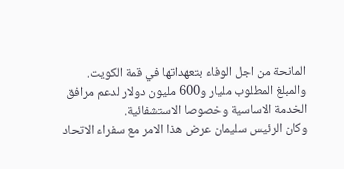المانحة من اجل الوفاء بتعهداتها في قمة الكويت.
والمبلغ المطلوب مليار و600 مليون دولار لدعم مرافق الخدمة الاساسية وخصوصا الاستشفائية.
وكان الرئيس سليمان عرض هذا الامر مع سفراء الاتحاد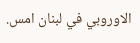الاوروبي في لبنان امس.